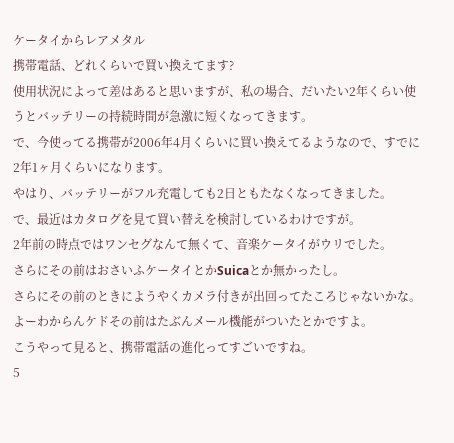ケータイからレアメタル
携帯電話、どれくらいで買い換えてます?
使用状況によって差はあると思いますが、私の場合、だいたい2年くらい使うとバッテリーの持続時間が急激に短くなってきます。
で、今使ってる携帯が2006年4月くらいに買い換えてるようなので、すでに2年1ヶ月くらいになります。
やはり、バッテリーがフル充電しても2日ともたなくなってきました。
で、最近はカタログを見て買い替えを検討しているわけですが。
2年前の時点ではワンセグなんて無くて、音楽ケータイがウリでした。
さらにその前はおさいふケータイとかSuicaとか無かったし。
さらにその前のときにようやくカメラ付きが出回ってたころじゃないかな。
よーわからんケドその前はたぶんメール機能がついたとかですよ。
こうやって見ると、携帯電話の進化ってすごいですね。
5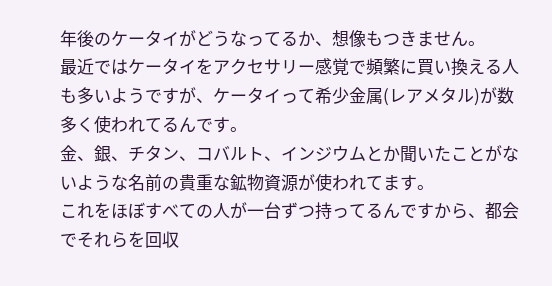年後のケータイがどうなってるか、想像もつきません。
最近ではケータイをアクセサリー感覚で頻繁に買い換える人も多いようですが、ケータイって希少金属(レアメタル)が数多く使われてるんです。
金、銀、チタン、コバルト、インジウムとか聞いたことがないような名前の貴重な鉱物資源が使われてます。
これをほぼすべての人が一台ずつ持ってるんですから、都会でそれらを回収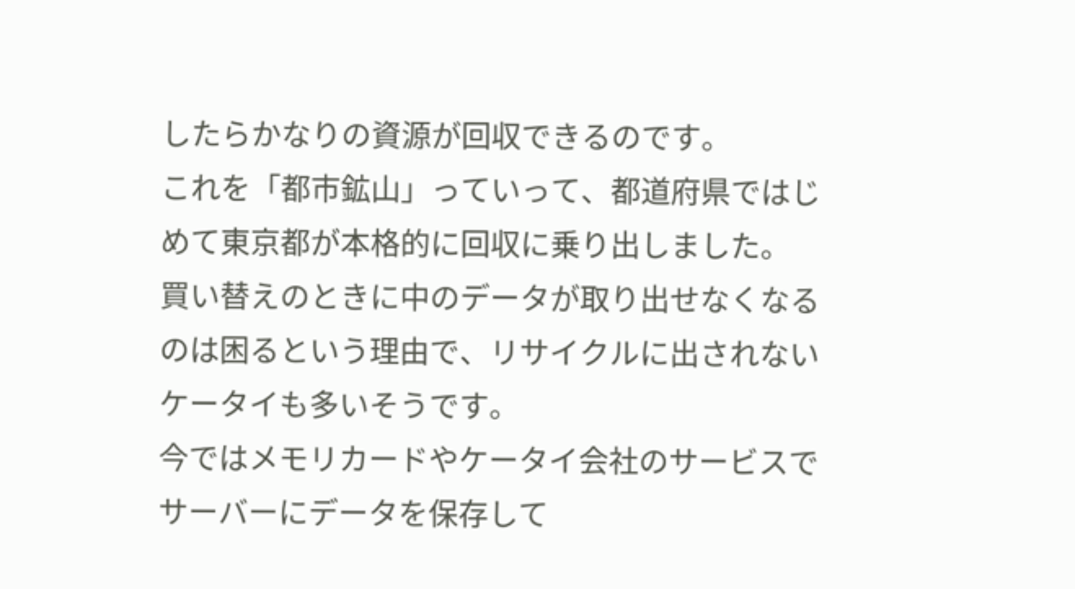したらかなりの資源が回収できるのです。
これを「都市鉱山」っていって、都道府県ではじめて東京都が本格的に回収に乗り出しました。
買い替えのときに中のデータが取り出せなくなるのは困るという理由で、リサイクルに出されないケータイも多いそうです。
今ではメモリカードやケータイ会社のサービスでサーバーにデータを保存して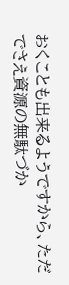おくことも出来るようですから、ただでさえ資源の無駄づか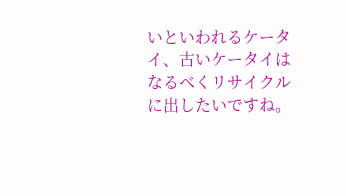いといわれるケータイ、古いケータイはなるべくリサイクルに出したいですね。